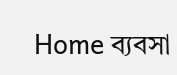Home ব্যবসা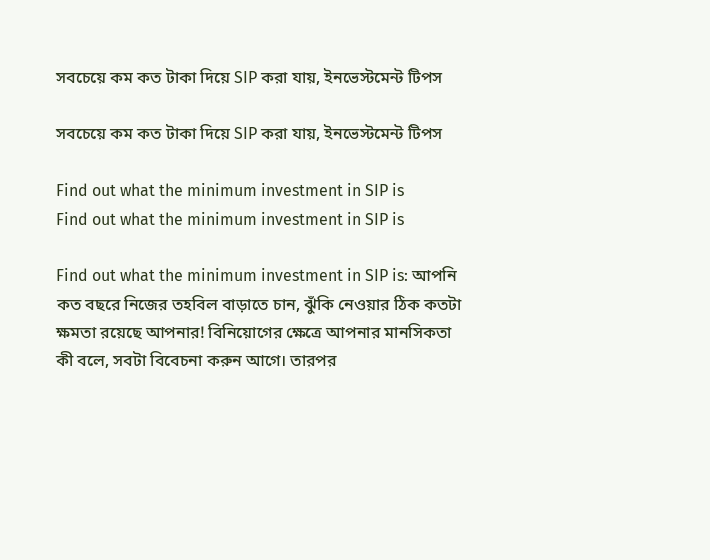সবচেয়ে কম কত টাকা দিয়ে SIP করা যায়, ইনভেস্টমেন্ট টিপস

সবচেয়ে কম কত টাকা দিয়ে SIP করা যায়, ইনভেস্টমেন্ট টিপস

Find out what the minimum investment in SIP is
Find out what the minimum investment in SIP is

Find out what the minimum investment in SIP is: আপনি কত বছরে নিজের তহবিল বাড়াতে চান, ঝুঁকি নেওয়ার ঠিক কতটা ক্ষমতা রয়েছে আপনার! বিনিয়োগের ক্ষেত্রে আপনার মানসিকতা কী বলে, সবটা বিবেচনা করুন আগে। তারপর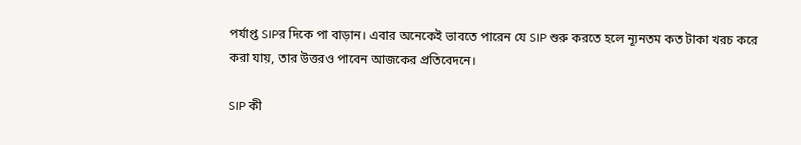পর্যাপ্ত SIPর দিকে পা বাড়ান। এবার অনেকেই ভাবতে পারেন যে SIP শুরু করতে হলে ন্যূনতম কত টাকা খরচ করে করা যায়, তার উত্তরও পাবেন আজকের প্রতিবেদনে।

SIP কী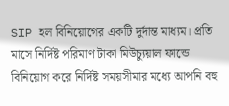SIP হল বিনিয়োগের একটি দুর্দান্ত মাধ্যম। প্রতি মাসে নির্দিষ্ট পরিমাণ টাকা মিউচ্যুয়াল ফান্ডে বিনিয়োগ করে নির্দিষ্ট সময়সীমার মধ্যে আপনি বহু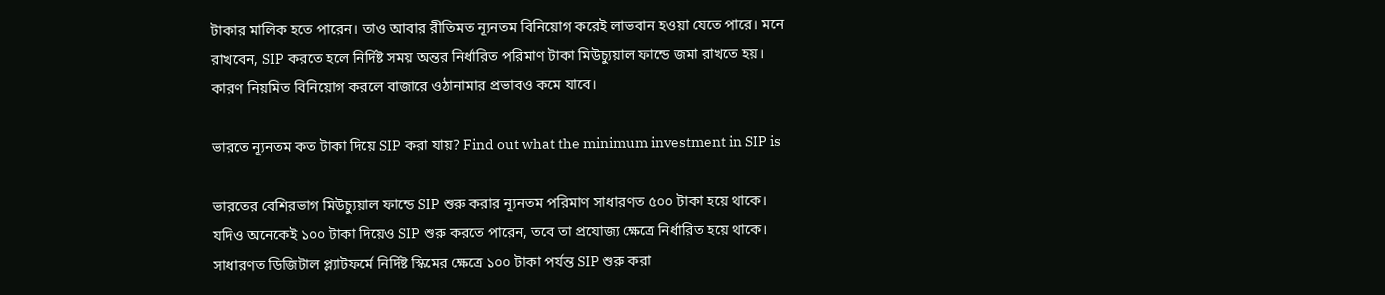টাকার মালিক হতে পারেন। তাও আবার রীতিমত ন্যূনতম বিনিয়োগ করেই লাভবান হওয়া যেতে পারে। মনে রাখবেন, SIP করতে হলে নির্দিষ্ট সময় অন্তর নির্ধারিত পরিমাণ টাকা মিউচ্যুয়াল ফান্ডে জমা রাখতে হয়। কারণ নিয়মিত বিনিয়োগ করলে বাজারে ওঠানামার প্রভাবও কমে যাবে।

ভারতে ন্যূনতম কত টাকা দিয়ে SIP করা যায়? Find out what the minimum investment in SIP is

ভারতের বেশিরভাগ মিউচ্যুয়াল ফান্ডে SIP শুরু করার ন্যূনতম পরিমাণ সাধারণত ৫০০ টাকা হয়ে থাকে। যদিও অনেকেই ১০০ টাকা দিয়েও SIP শুরু করতে পারেন, তবে তা প্রযোজ্য ক্ষেত্রে নির্ধারিত হয়ে থাকে। সাধারণত ডিজিটাল প্ল্যাটফর্মে নির্দিষ্ট স্কিমের ক্ষেত্রে ১০০ টাকা পর্যন্ত SIP শুরু করা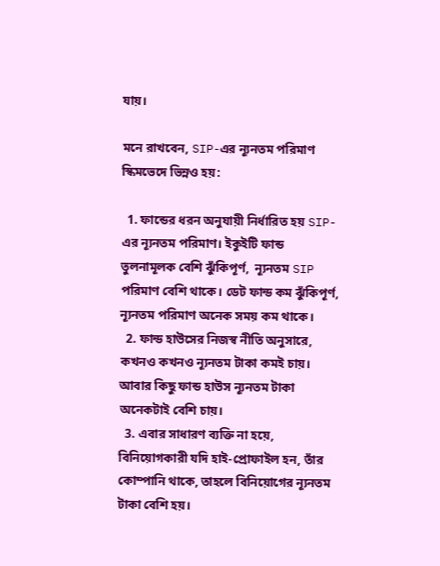যায়।

মনে রাখবেন, SIP-এর ন্যূনতম পরিমাণ স্কিমভেদে ভিন্নও হয়:

  1. ফান্ডের ধরন অনুযায়ী নির্ধারিত হয় SIP-এর ন্যূনতম পরিমাণ। ইকুইটি ফান্ড তুলনামূলক বেশি ঝুঁকিপূর্ণ,  ন্যূনতম SIP পরিমাণ বেশি থাকে। ডেট ফান্ড কম ঝুঁকিপূর্ণ, ন্যূনতম পরিমাণ অনেক সময় কম থাকে।
  2. ফান্ড হাউসের নিজস্ব নীতি অনুসারে, কখনও কখনও ন্যূনতম টাকা কমই চায়। আবার কিছু ফান্ড হাউস ন্যূনতম টাকা অনেকটাই বেশি চায়।
  3. এবার সাধারণ ব্যক্তি না হয়ে, বিনিয়োগকারী যদি হাই-প্রোফাইল হন, তাঁর কোম্পানি থাকে, তাহলে বিনিয়োগের ন্যূনতম টাকা বেশি হয়।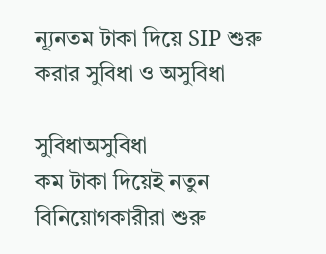ন্যূনতম টাকা দিয়ে SIP শুরু করার সুবিধা ও অসুবিধা

সুবিধাঅসুবিধা
কম টাকা দিয়েই নতুন বিনিয়োগকারীরা শুরু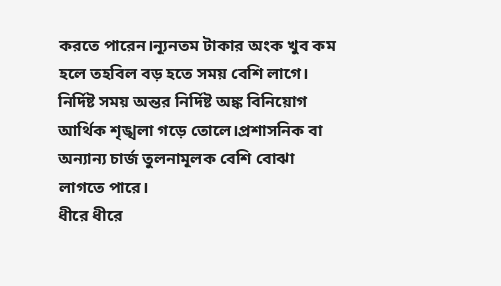করতে পারেন।ন্যূনতম টাকার অংক খুব কম হলে তহবিল বড় হতে সময় বেশি লাগে।
নির্দিষ্ট সময় অন্তর নির্দিষ্ট অঙ্ক বিনিয়োগ আর্থিক শৃঙ্খলা গড়ে তোলে।প্রশাসনিক বা অন্যান্য চার্জ তুলনামূলক বেশি বোঝা লাগতে পারে।
ধীরে ধীরে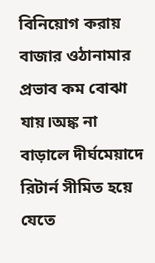বিনিয়োগ করায় বাজার ওঠানামার প্রভাব কম বোঝা যায়।অঙ্ক না বাড়ালে দীর্ঘমেয়াদে রিটার্ন সীমিত হয়ে যেতে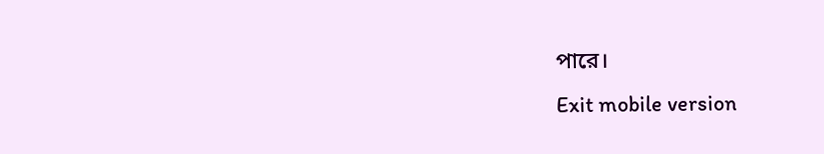পারে।
Exit mobile version